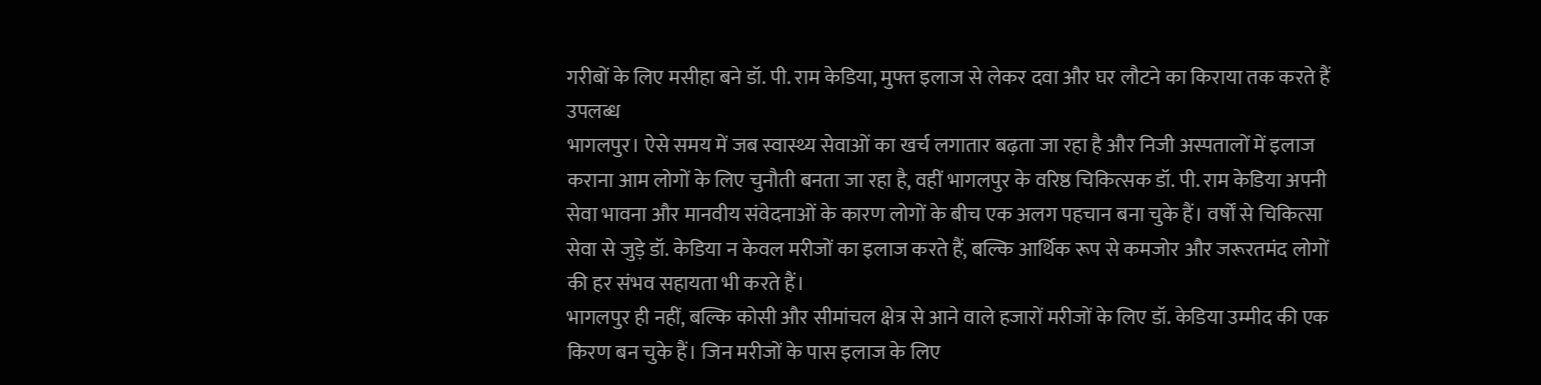गरीबों के लिए मसीहा बने डॉ. पी. राम केडिया, मुफ्त इलाज से लेकर दवा और घर लौटने का किराया तक करते हैं उपलब्ध
भागलपुर। ऐसे समय में जब स्वास्थ्य सेवाओं का खर्च लगातार बढ़ता जा रहा है और निजी अस्पतालों में इलाज कराना आम लोगों के लिए चुनौती बनता जा रहा है, वहीं भागलपुर के वरिष्ठ चिकित्सक डॉ. पी. राम केडिया अपनी सेवा भावना और मानवीय संवेदनाओं के कारण लोगों के बीच एक अलग पहचान बना चुके हैं। वर्षों से चिकित्सा सेवा से जुड़े डॉ. केडिया न केवल मरीजों का इलाज करते हैं, बल्कि आर्थिक रूप से कमजोर और जरूरतमंद लोगों की हर संभव सहायता भी करते हैं।
भागलपुर ही नहीं, बल्कि कोसी और सीमांचल क्षेत्र से आने वाले हजारों मरीजों के लिए डॉ. केडिया उम्मीद की एक किरण बन चुके हैं। जिन मरीजों के पास इलाज के लिए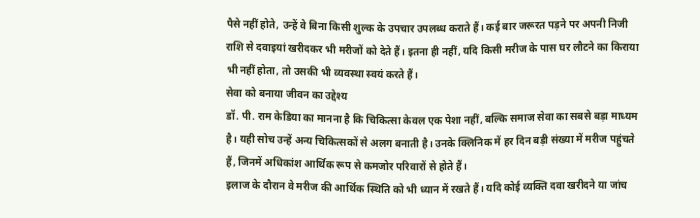पैसे नहीं होते, उन्हें वे बिना किसी शुल्क के उपचार उपलब्ध कराते हैं। कई बार जरूरत पड़ने पर अपनी निजी राशि से दवाइयां खरीदकर भी मरीजों को देते हैं। इतना ही नहीं, यदि किसी मरीज के पास घर लौटने का किराया भी नहीं होता, तो उसकी भी व्यवस्था स्वयं करते हैं।
सेवा को बनाया जीवन का उद्देश्य
डॉ. पी. राम केडिया का मानना है कि चिकित्सा केवल एक पेशा नहीं, बल्कि समाज सेवा का सबसे बड़ा माध्यम है। यही सोच उन्हें अन्य चिकित्सकों से अलग बनाती है। उनके क्लिनिक में हर दिन बड़ी संख्या में मरीज पहुंचते हैं, जिनमें अधिकांश आर्थिक रूप से कमजोर परिवारों से होते हैं।
इलाज के दौरान वे मरीज की आर्थिक स्थिति को भी ध्यान में रखते हैं। यदि कोई व्यक्ति दवा खरीदने या जांच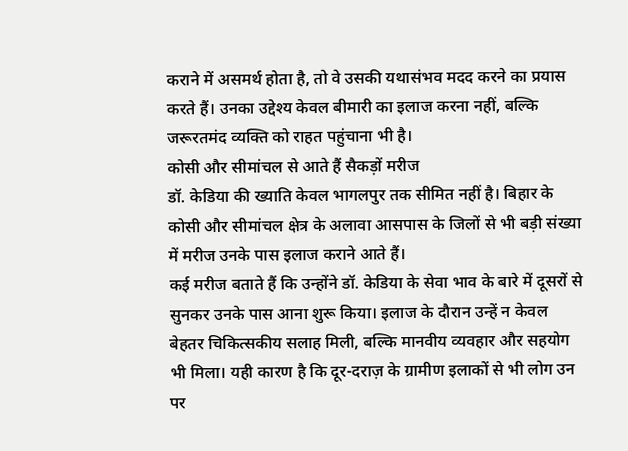कराने में असमर्थ होता है, तो वे उसकी यथासंभव मदद करने का प्रयास करते हैं। उनका उद्देश्य केवल बीमारी का इलाज करना नहीं, बल्कि जरूरतमंद व्यक्ति को राहत पहुंचाना भी है।
कोसी और सीमांचल से आते हैं सैकड़ों मरीज
डॉ. केडिया की ख्याति केवल भागलपुर तक सीमित नहीं है। बिहार के कोसी और सीमांचल क्षेत्र के अलावा आसपास के जिलों से भी बड़ी संख्या में मरीज उनके पास इलाज कराने आते हैं।
कई मरीज बताते हैं कि उन्होंने डॉ. केडिया के सेवा भाव के बारे में दूसरों से सुनकर उनके पास आना शुरू किया। इलाज के दौरान उन्हें न केवल बेहतर चिकित्सकीय सलाह मिली, बल्कि मानवीय व्यवहार और सहयोग भी मिला। यही कारण है कि दूर-दराज़ के ग्रामीण इलाकों से भी लोग उन पर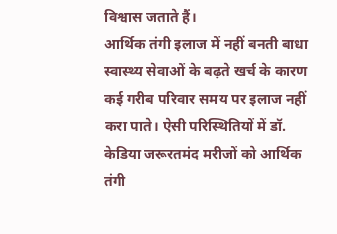विश्वास जताते हैं।
आर्थिक तंगी इलाज में नहीं बनती बाधा
स्वास्थ्य सेवाओं के बढ़ते खर्च के कारण कई गरीब परिवार समय पर इलाज नहीं करा पाते। ऐसी परिस्थितियों में डॉ. केडिया जरूरतमंद मरीजों को आर्थिक तंगी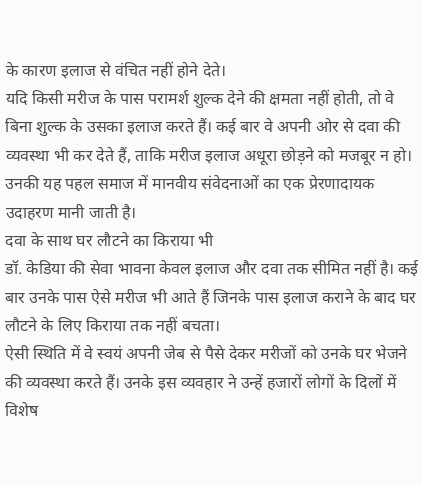के कारण इलाज से वंचित नहीं होने देते।
यदि किसी मरीज के पास परामर्श शुल्क देने की क्षमता नहीं होती, तो वे बिना शुल्क के उसका इलाज करते हैं। कई बार वे अपनी ओर से दवा की व्यवस्था भी कर देते हैं, ताकि मरीज इलाज अधूरा छोड़ने को मजबूर न हो।
उनकी यह पहल समाज में मानवीय संवेदनाओं का एक प्रेरणादायक उदाहरण मानी जाती है।
दवा के साथ घर लौटने का किराया भी
डॉ. केडिया की सेवा भावना केवल इलाज और दवा तक सीमित नहीं है। कई बार उनके पास ऐसे मरीज भी आते हैं जिनके पास इलाज कराने के बाद घर लौटने के लिए किराया तक नहीं बचता।
ऐसी स्थिति में वे स्वयं अपनी जेब से पैसे देकर मरीजों को उनके घर भेजने की व्यवस्था करते हैं। उनके इस व्यवहार ने उन्हें हजारों लोगों के दिलों में विशेष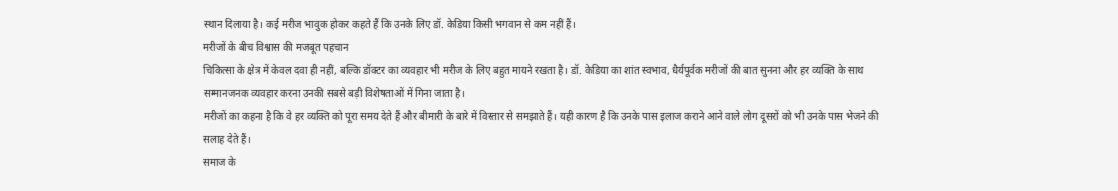स्थान दिलाया है। कई मरीज भावुक होकर कहते हैं कि उनके लिए डॉ. केडिया किसी भगवान से कम नहीं हैं।
मरीजों के बीच विश्वास की मजबूत पहचान
चिकित्सा के क्षेत्र में केवल दवा ही नहीं, बल्कि डॉक्टर का व्यवहार भी मरीज के लिए बहुत मायने रखता है। डॉ. केडिया का शांत स्वभाव, धैर्यपूर्वक मरीजों की बात सुनना और हर व्यक्ति के साथ सम्मानजनक व्यवहार करना उनकी सबसे बड़ी विशेषताओं में गिना जाता है।
मरीजों का कहना है कि वे हर व्यक्ति को पूरा समय देते हैं और बीमारी के बारे में विस्तार से समझाते हैं। यही कारण है कि उनके पास इलाज कराने आने वाले लोग दूसरों को भी उनके पास भेजने की सलाह देते हैं।
समाज के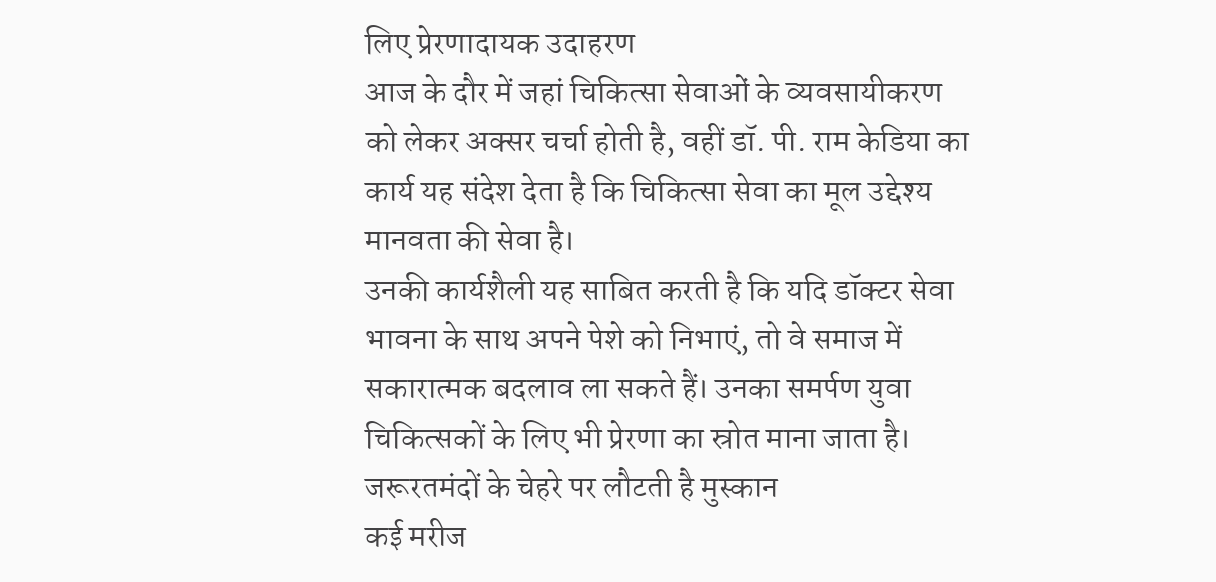लिए प्रेरणादायक उदाहरण
आज के दौर में जहां चिकित्सा सेवाओं के व्यवसायीकरण को लेकर अक्सर चर्चा होती है, वहीं डॉ. पी. राम केडिया का कार्य यह संदेश देता है कि चिकित्सा सेवा का मूल उद्देश्य मानवता की सेवा है।
उनकी कार्यशैली यह साबित करती है कि यदि डॉक्टर सेवा भावना के साथ अपने पेशे को निभाएं, तो वे समाज में सकारात्मक बदलाव ला सकते हैं। उनका समर्पण युवा चिकित्सकों के लिए भी प्रेरणा का स्रोत माना जाता है।
जरूरतमंदों के चेहरे पर लौटती है मुस्कान
कई मरीज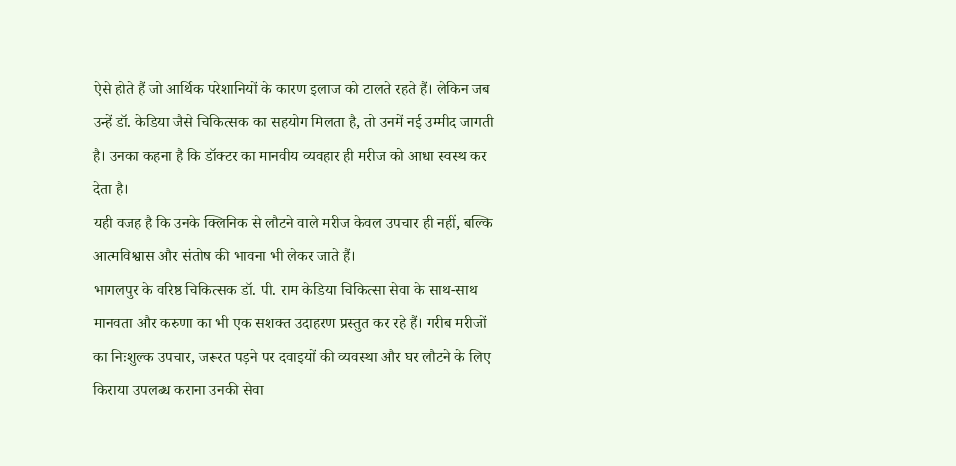ऐसे होते हैं जो आर्थिक परेशानियों के कारण इलाज को टालते रहते हैं। लेकिन जब उन्हें डॉ. केडिया जैसे चिकित्सक का सहयोग मिलता है, तो उनमें नई उम्मीद जागती है। उनका कहना है कि डॉक्टर का मानवीय व्यवहार ही मरीज को आधा स्वस्थ कर देता है।
यही वजह है कि उनके क्लिनिक से लौटने वाले मरीज केवल उपचार ही नहीं, बल्कि आत्मविश्वास और संतोष की भावना भी लेकर जाते हैं।
भागलपुर के वरिष्ठ चिकित्सक डॉ. पी. राम केडिया चिकित्सा सेवा के साथ-साथ मानवता और करुणा का भी एक सशक्त उदाहरण प्रस्तुत कर रहे हैं। गरीब मरीजों का निःशुल्क उपचार, जरूरत पड़ने पर दवाइयों की व्यवस्था और घर लौटने के लिए किराया उपलब्ध कराना उनकी सेवा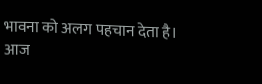भावना को अलग पहचान देता है।
आज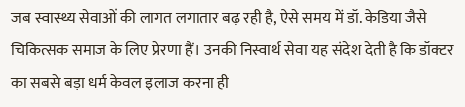जब स्वास्थ्य सेवाओं की लागत लगातार बढ़ रही है, ऐसे समय में डॉ. केडिया जैसे चिकित्सक समाज के लिए प्रेरणा हैं। उनकी निस्वार्थ सेवा यह संदेश देती है कि डॉक्टर का सबसे बड़ा धर्म केवल इलाज करना ही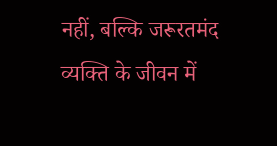नहीं, बल्कि जरूरतमंद व्यक्ति के जीवन में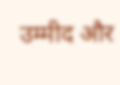उम्मीद और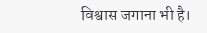विश्वास जगाना भी है।